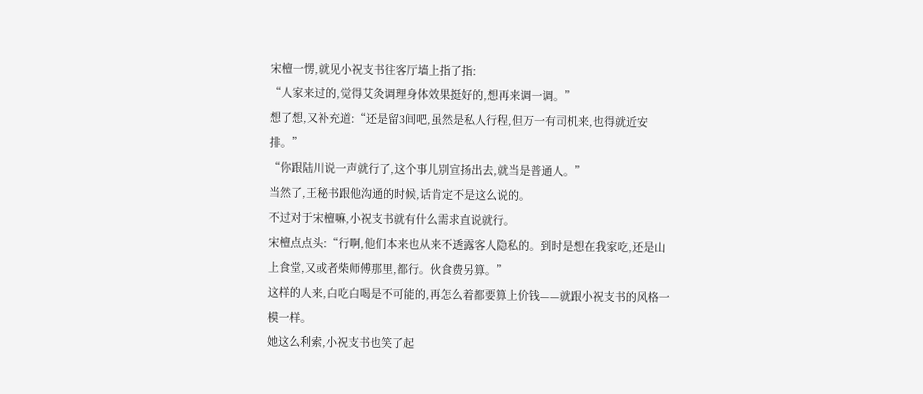宋檀一愣,就见小祝支书往客厅墙上指了指:
“人家来过的,觉得艾灸调理身体效果挺好的,想再来调一调。”
想了想,又补充道:“还是留3间吧,虽然是私人行程,但万一有司机来,也得就近安排。”
“你跟陆川说一声就行了,这个事儿别宣扬出去,就当是普通人。”
当然了,王秘书跟他沟通的时候,话肯定不是这么说的。
不过对于宋檀嘛,小祝支书就有什么需求直说就行。
宋檀点点头:“行啊,他们本来也从来不透露客人隐私的。到时是想在我家吃,还是山上食堂,又或者柴师傅那里,都行。伙食费另算。”
这样的人来,白吃白喝是不可能的,再怎么着都要算上价钱——就跟小祝支书的风格一模一样。
她这么利索,小祝支书也笑了起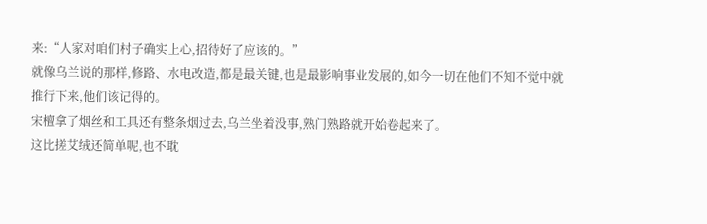来:“人家对咱们村子确实上心,招待好了应该的。”
就像乌兰说的那样,修路、水电改造,都是最关键,也是最影响事业发展的,如今一切在他们不知不觉中就推行下来,他们该记得的。
宋檀拿了烟丝和工具还有整条烟过去,乌兰坐着没事,熟门熟路就开始卷起来了。
这比搓艾绒还简单呢,也不耽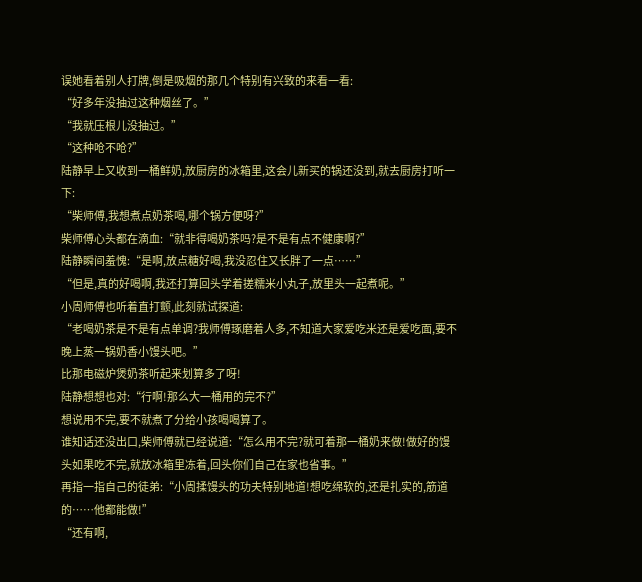误她看着别人打牌,倒是吸烟的那几个特别有兴致的来看一看:
“好多年没抽过这种烟丝了。”
“我就压根儿没抽过。”
“这种呛不呛?”
陆静早上又收到一桶鲜奶,放厨房的冰箱里,这会儿新买的锅还没到,就去厨房打听一下:
“柴师傅,我想煮点奶茶喝,哪个锅方便呀?”
柴师傅心头都在滴血:“就非得喝奶茶吗?是不是有点不健康啊?”
陆静瞬间羞愧:“是啊,放点糖好喝,我没忍住又长胖了一点……”
“但是,真的好喝啊,我还打算回头学着搓糯米小丸子,放里头一起煮呢。”
小周师傅也听着直打颤,此刻就试探道:
“老喝奶茶是不是有点单调?我师傅琢磨着人多,不知道大家爱吃米还是爱吃面,要不晚上蒸一锅奶香小馒头吧。”
比那电磁炉煲奶茶听起来划算多了呀!
陆静想想也对:“行啊!那么大一桶用的完不?”
想说用不完,要不就煮了分给小孩喝喝算了。
谁知话还没出口,柴师傅就已经说道:“怎么用不完?就可着那一桶奶来做!做好的馒头如果吃不完,就放冰箱里冻着,回头你们自己在家也省事。”
再指一指自己的徒弟:“小周揉馒头的功夫特别地道!想吃绵软的,还是扎实的,筋道的……他都能做!”
“还有啊,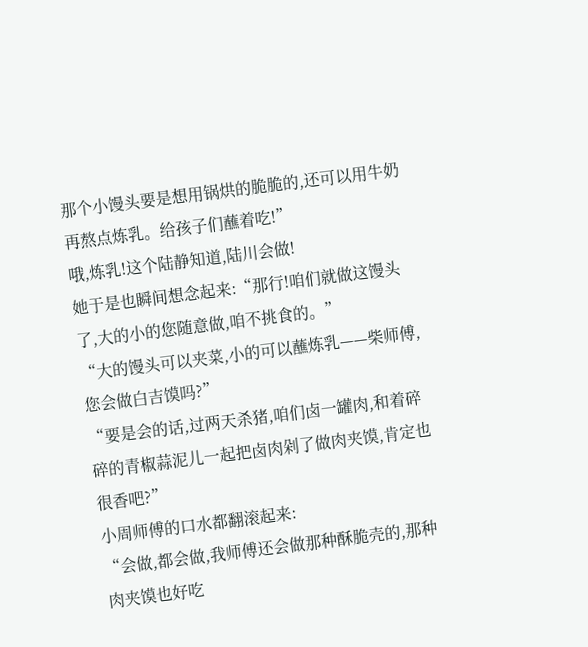那个小馒头要是想用锅烘的脆脆的,还可以用牛奶再熬点炼乳。给孩子们蘸着吃!”
哦,炼乳!这个陆静知道,陆川会做!
她于是也瞬间想念起来:“那行!咱们就做这馒头了,大的小的您随意做,咱不挑食的。”
“大的馒头可以夹菜,小的可以蘸炼乳——柴师傅,您会做白吉馍吗?”
“要是会的话,过两天杀猪,咱们卤一罐肉,和着碎碎的青椒蒜泥儿一起把卤肉剁了做肉夹馍,肯定也很香吧?”
小周师傅的口水都翻滚起来:
“会做,都会做,我师傅还会做那种酥脆壳的,那种肉夹馍也好吃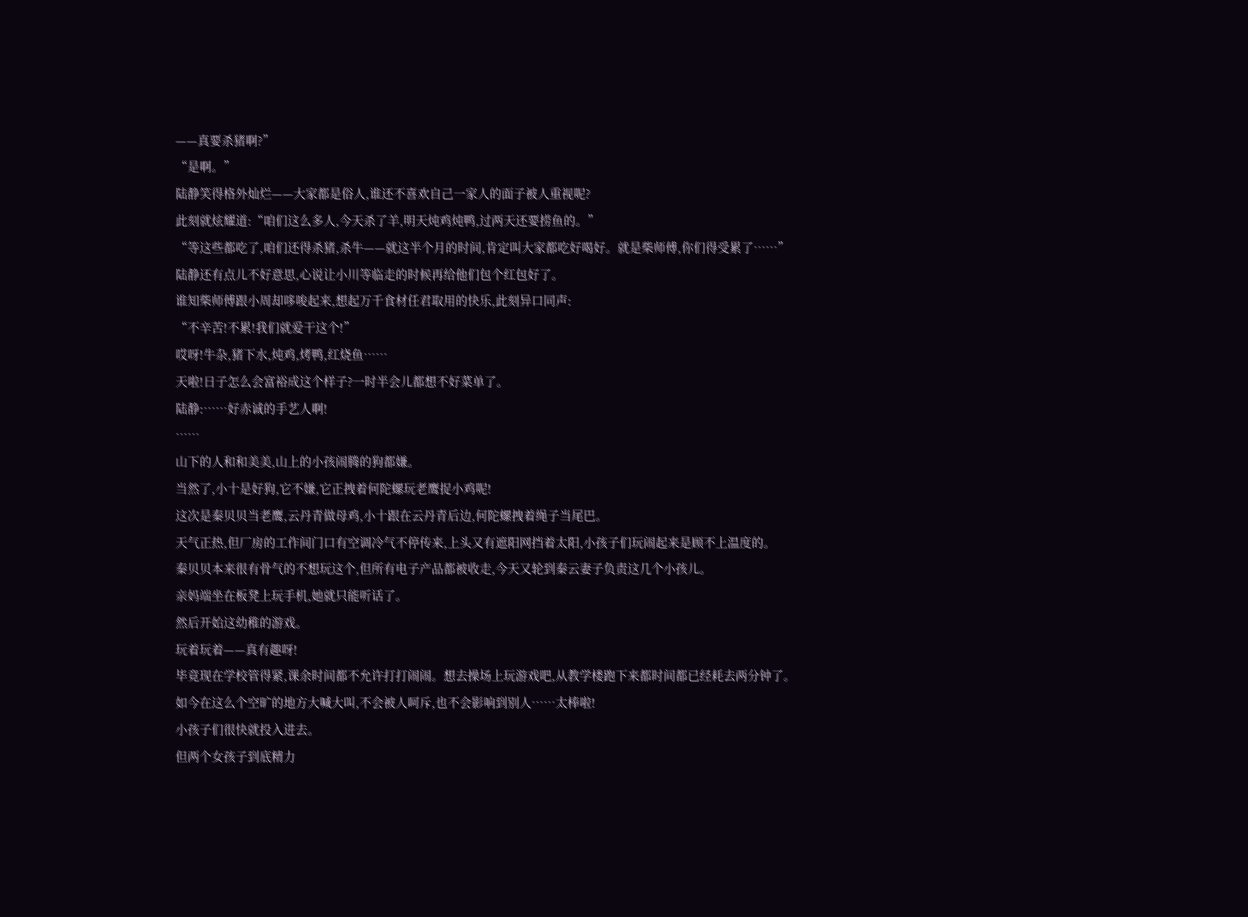——真要杀猪啊?”
“是啊。”
陆静笑得格外灿烂——大家都是俗人,谁还不喜欢自己一家人的面子被人重视呢?
此刻就炫耀道:“咱们这么多人,今天杀了羊,明天炖鸡炖鸭,过两天还要捞鱼的。”
“等这些都吃了,咱们还得杀猪,杀牛——就这半个月的时间,肯定叫大家都吃好喝好。就是柴师傅,你们得受累了……”
陆静还有点儿不好意思,心说让小川等临走的时候再给他们包个红包好了。
谁知柴师傅跟小周却哆唆起来,想起万千食材任君取用的快乐,此刻异口同声:
“不辛苦!不累!我们就爱干这个!”
哎呀!牛杂,猪下水,炖鸡,烤鸭,红烧鱼……
天啦!日子怎么会富裕成这个样子?一时半会儿都想不好菜单了。
陆静:……好赤诚的手艺人啊!
……
山下的人和和美美,山上的小孩闹腾的狗都嫌。
当然了,小十是好狗,它不嫌,它正拽着何陀螺玩老鹰捉小鸡呢!
这次是秦贝贝当老鹰,云丹青做母鸡,小十跟在云丹青后边,何陀螺拽着绳子当尾巴。
天气正热,但厂房的工作间门口有空调冷气不停传来,上头又有遮阳网挡着太阳,小孩子们玩闹起来是顾不上温度的。
秦贝贝本来很有骨气的不想玩这个,但所有电子产品都被收走,今天又轮到秦云妻子负责这几个小孩儿。
亲妈端坐在板凳上玩手机,她就只能听话了。
然后开始这幼稚的游戏。
玩着玩着——真有趣呀!
毕竟现在学校管得紧,课余时间都不允许打打闹闹。想去操场上玩游戏吧,从教学楼跑下来都时间都已经耗去两分钟了。
如今在这么个空旷的地方大喊大叫,不会被人呵斥,也不会影响到别人……太棒啦!
小孩子们很快就投入进去。
但两个女孩子到底精力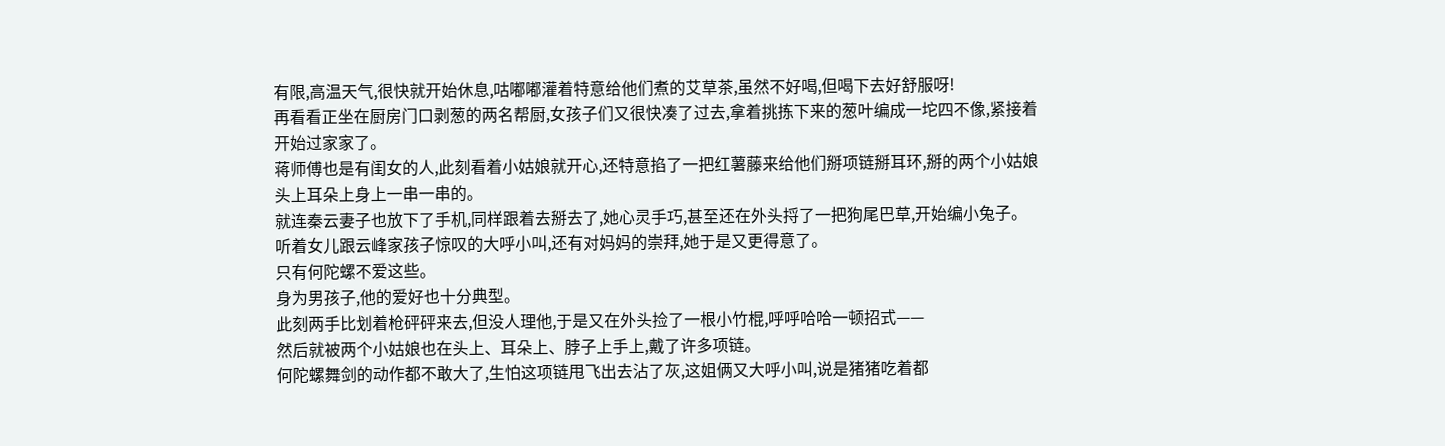有限,高温天气,很快就开始休息,咕嘟嘟灌着特意给他们煮的艾草茶,虽然不好喝,但喝下去好舒服呀!
再看看正坐在厨房门口剥葱的两名帮厨,女孩子们又很快凑了过去,拿着挑拣下来的葱叶编成一坨四不像,紧接着开始过家家了。
蒋师傅也是有闺女的人,此刻看着小姑娘就开心,还特意掐了一把红薯藤来给他们掰项链掰耳环,掰的两个小姑娘头上耳朵上身上一串一串的。
就连秦云妻子也放下了手机,同样跟着去掰去了,她心灵手巧,甚至还在外头捋了一把狗尾巴草,开始编小兔子。
听着女儿跟云峰家孩子惊叹的大呼小叫,还有对妈妈的崇拜,她于是又更得意了。
只有何陀螺不爱这些。
身为男孩子,他的爱好也十分典型。
此刻两手比划着枪砰砰来去,但没人理他,于是又在外头捡了一根小竹棍,呼呼哈哈一顿招式——
然后就被两个小姑娘也在头上、耳朵上、脖子上手上,戴了许多项链。
何陀螺舞剑的动作都不敢大了,生怕这项链甩飞出去沾了灰,这姐俩又大呼小叫,说是猪猪吃着都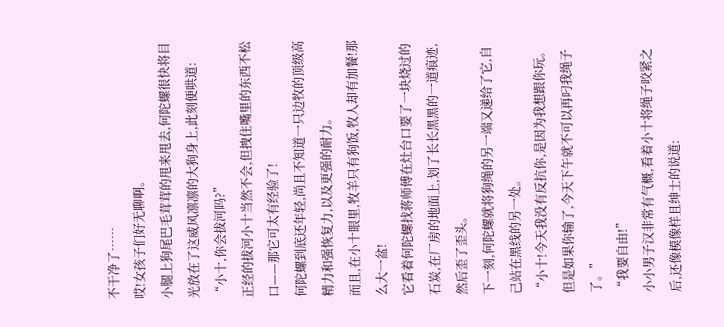不干净了……
哎!女孩子们好无聊啊。
小腿上狗尾巴毛茸茸的甩来甩去,何陀螺很快将目光放在了这威风凛凛的大狗身上,此刻便哄道:
“小十,你会拔河吗?”
正经的拔河小十当然不会,但拽住嘴里的东西不松口——那它可太有经验了!
何陀螺到底还年轻,尚且不知道一只边牧的顶级高精力和强恢复力,以及更强的耐力。
而且,在小十眼里,牧羊只有狗饭,牧人却有加餐!那么大一盆!
它看着何陀螺找蒋师傅在灶台口要了一块烧过的石炭,在厂房的地面上,划了长长黑黑的一道痕迹,然后歪了歪头。
下一刻,何陀螺就将狗绳的另一端又递给了它,自己站在黑线的另一处。
“小十!今天我没有反抗你,是因为我想跟你玩。但是如果你输了,今天下午就不可以再叼我绳子了。”
“我要自由!”
小小男子汉非常有气概,看着小十将绳子咬紧之后,还像模像样且绅士的说道: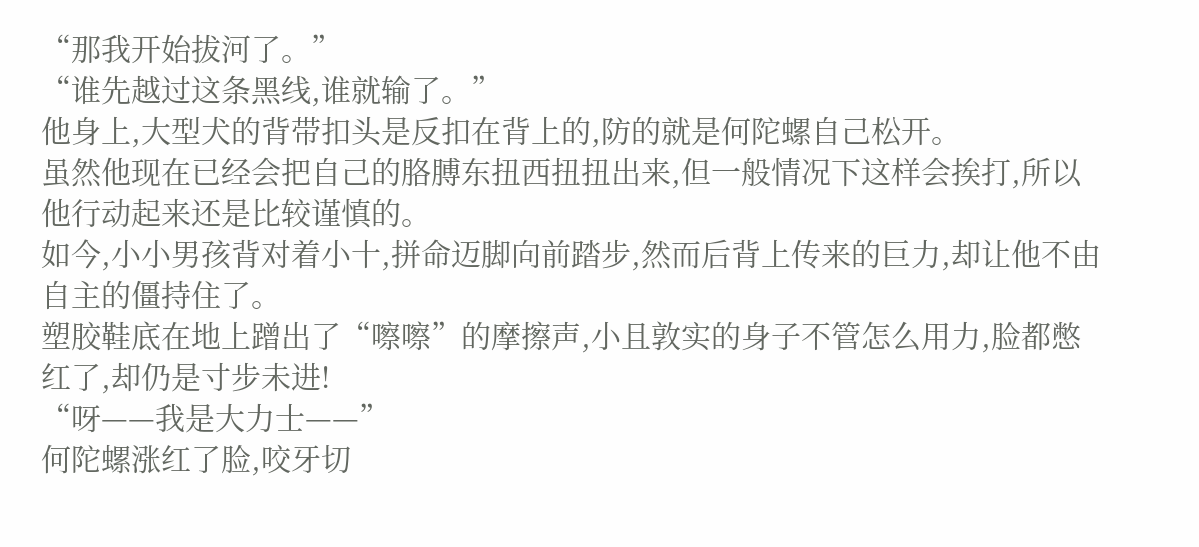“那我开始拔河了。”
“谁先越过这条黑线,谁就输了。”
他身上,大型犬的背带扣头是反扣在背上的,防的就是何陀螺自己松开。
虽然他现在已经会把自己的胳膊东扭西扭扭出来,但一般情况下这样会挨打,所以他行动起来还是比较谨慎的。
如今,小小男孩背对着小十,拼命迈脚向前踏步,然而后背上传来的巨力,却让他不由自主的僵持住了。
塑胶鞋底在地上蹭出了“嚓嚓”的摩擦声,小且敦实的身子不管怎么用力,脸都憋红了,却仍是寸步未进!
“呀——我是大力士——”
何陀螺涨红了脸,咬牙切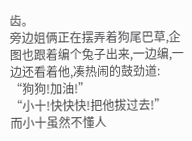齿。
旁边姐俩正在摆弄着狗尾巴草,企图也跟着编个兔子出来,一边编,一边还看着他,凑热闹的鼓劲道:
“狗狗!加油!”
“小十!快快快!把他拔过去!”
而小十虽然不懂人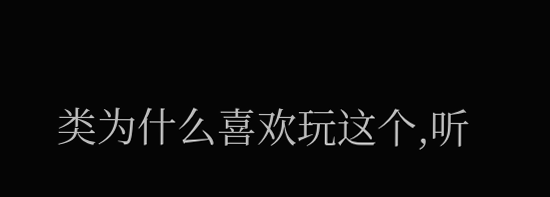类为什么喜欢玩这个,听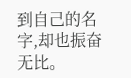到自己的名字,却也振奋无比。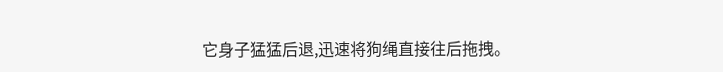它身子猛猛后退,迅速将狗绳直接往后拖拽。